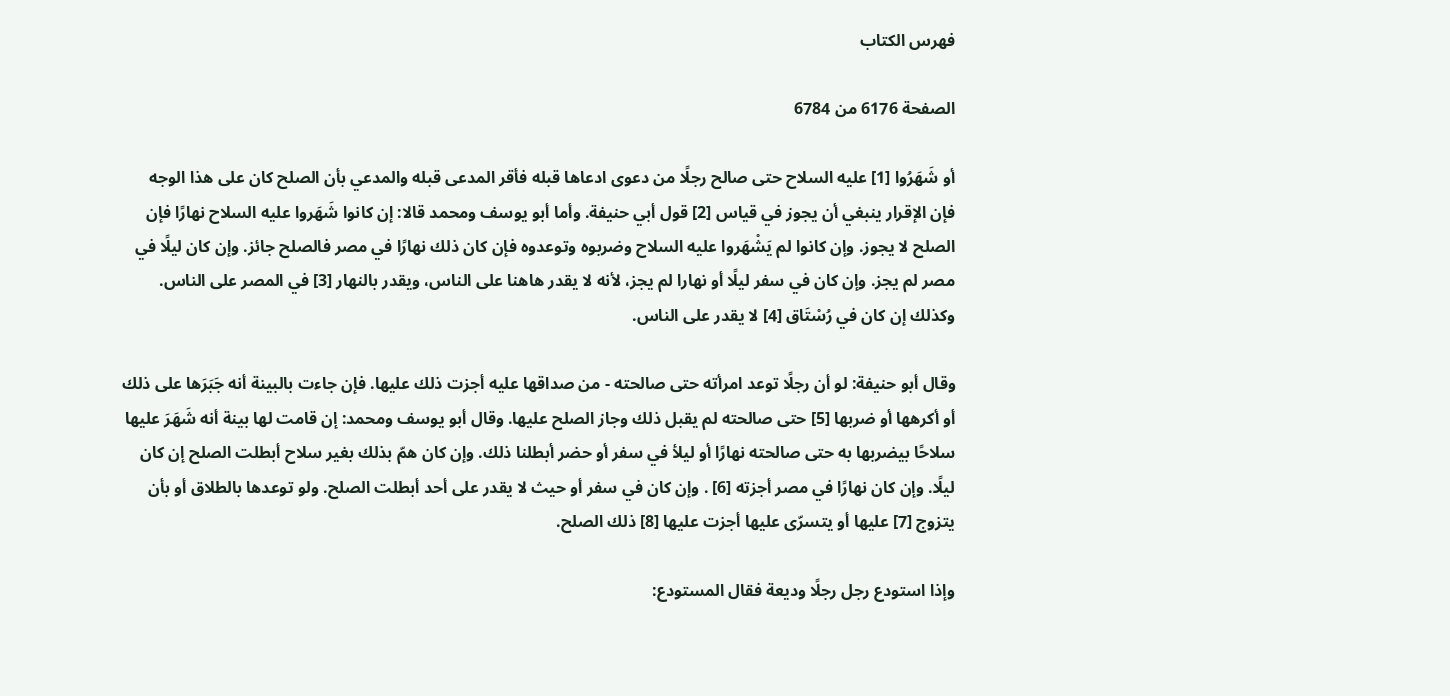فهرس الكتاب

الصفحة 6176 من 6784

أو شَهَرُوا [1] عليه السلاح حتى صالح رجلًا من دعوى ادعاها قبله فأقر المدعى قبله والمدعي بأن الصلح كان على هذا الوجه فإن الإقرار ينبغي أن يجوز في قياس [2] قول أبي حنيفة. وأما أبو يوسف ومحمد قالا: إن كانوا شَهَروا عليه السلاح نهارًا فإن الصلح لا يجوز. وإن كانوا لم يَشْهَروا عليه السلاح وضربوه وتوعدوه فإن كان ذلك نهارًا في مصر فالصلح جائز. وإن كان ليلًا في مصر لم يجز. وإن كان في سفر ليلًا أو نهارا لم يجز، لأنه لا يقدر هاهنا على الناس، ويقدر بالنهار [3] في المصر على الناس. وكذلك إن كان في رُسْتَاق [4] لا يقدر على الناس.

وقال أبو حنيفة: لو أن رجلًا توعد امرأته حتى صالحته - من صداقها عليه أجزت ذلك عليها. فإن جاءت بالبينة أنه جَبَرَها على ذلك أو أكرهها أو ضربها [5] حتى صالحته لم يقبل ذلك وجاز الصلح عليها. وقال أبو يوسف ومحمد: إن قامت لها بينة أنه شَهَرَ عليها سلاحًا بيضربها به حتى صالحته نهارًا أو ليلأ في سفر أو حضر أبطلنا ذلك. وإن كان همّ بذلك بغير سلاح أبطلت الصلح إن كان ليلًا. وإن كان نهارًا في مصر أجزته [6] . وإن كان في سفر أو حيث لا يقدر على أحد أبطلت الصلح. ولو توعدها بالطلاق أو بأن يتزوج [7] عليها أو يتسرّى عليها أجزت عليها [8] ذلك الصلح.

وإذا استودع رجل رجلًا وديعة فقال المستودع: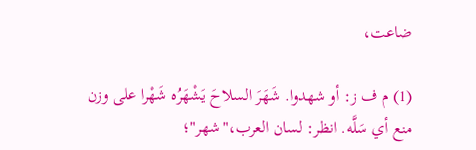ضاعت،

(1) م ف ز: أو شهدوا. شَهَرَ السلاحَ يَشْهَرُه شَهْرا على وزن منع أي سَلَّه. انظر: لسان العرب،"شهر"؛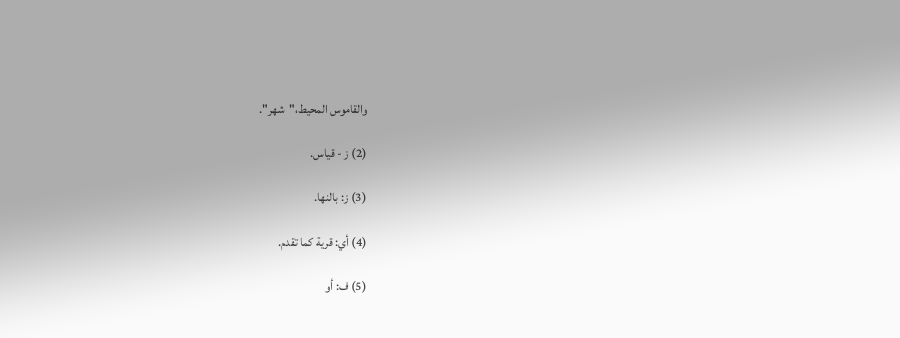والقاموس المحيط،"شهر".

(2) ز - قياس.

(3) ز: بالنها.

(4) أي: قرية كما تقدم.

(5) ف: أو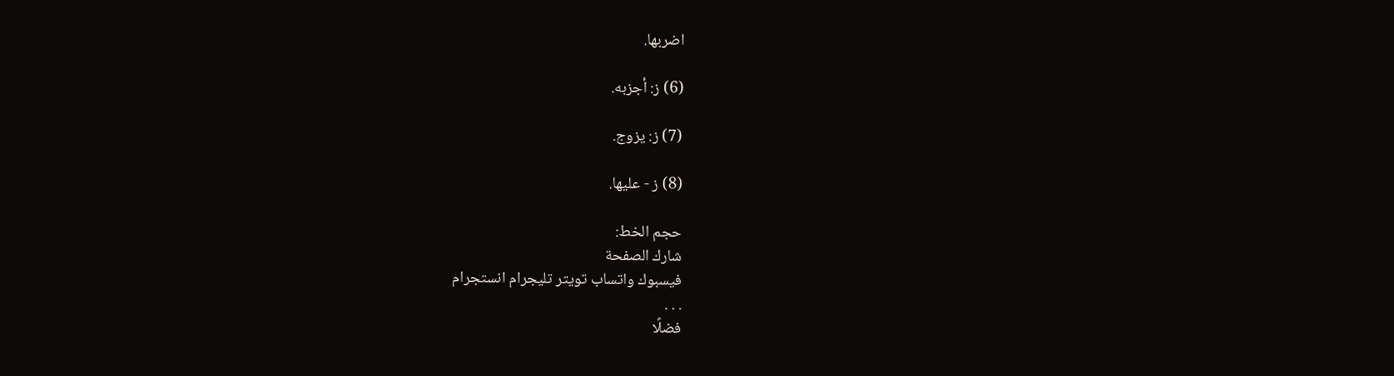اضربها.

(6) ز: أجزبه.

(7) ز: يزوج.

(8) ز - عليها.

حجم الخط:
شارك الصفحة
فيسبوك واتساب تويتر تليجرام انستجرام
. . .
فضلًا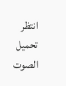انتظر تحميل الصوت